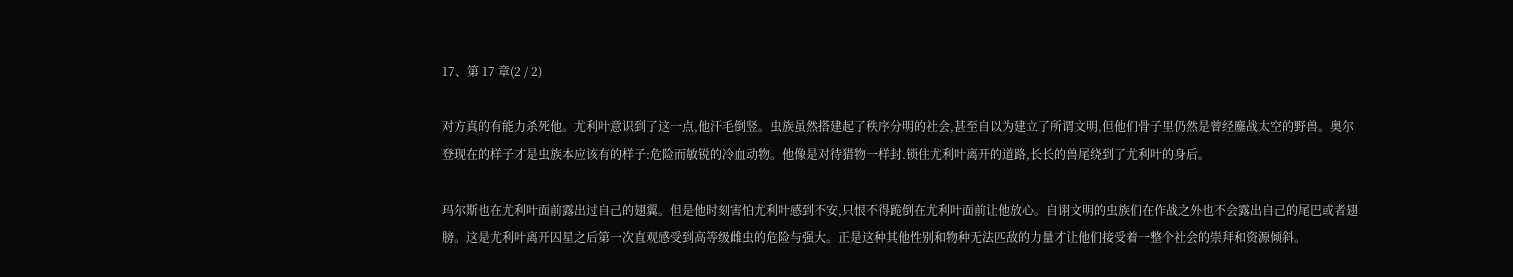17、第 17 章(2 / 2)

对方真的有能力杀死他。尤利叶意识到了这一点,他汗毛倒竖。虫族虽然搭建起了秩序分明的社会,甚至自以为建立了所谓文明,但他们骨子里仍然是曾经鏖战太空的野兽。奥尔登现在的样子才是虫族本应该有的样子:危险而敏锐的冷血动物。他像是对待猎物一样封.锁住尤利叶离开的道路,长长的兽尾绕到了尤利叶的身后。

玛尔斯也在尤利叶面前露出过自己的翅翼。但是他时刻害怕尤利叶感到不安,只恨不得跪倒在尤利叶面前让他放心。自诩文明的虫族们在作战之外也不会露出自己的尾巴或者翅膀。这是尤利叶离开囚星之后第一次直观感受到高等级雌虫的危险与强大。正是这种其他性别和物种无法匹敌的力量才让他们接受着一整个社会的崇拜和资源倾斜。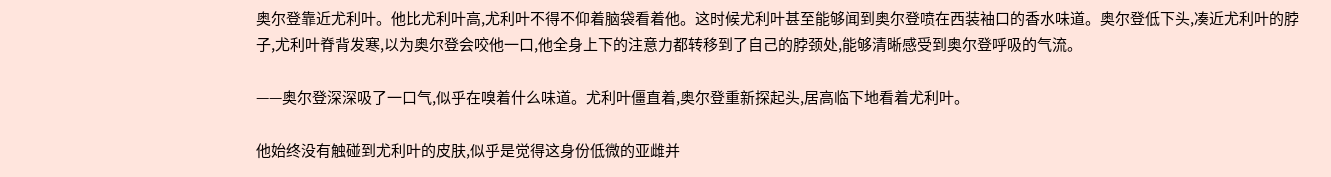奥尔登靠近尤利叶。他比尤利叶高,尤利叶不得不仰着脑袋看着他。这时候尤利叶甚至能够闻到奥尔登喷在西装袖口的香水味道。奥尔登低下头,凑近尤利叶的脖子,尤利叶脊背发寒,以为奥尔登会咬他一口,他全身上下的注意力都转移到了自己的脖颈处,能够清晰感受到奥尔登呼吸的气流。

——奥尔登深深吸了一口气,似乎在嗅着什么味道。尤利叶僵直着,奥尔登重新探起头,居高临下地看着尤利叶。

他始终没有触碰到尤利叶的皮肤,似乎是觉得这身份低微的亚雌并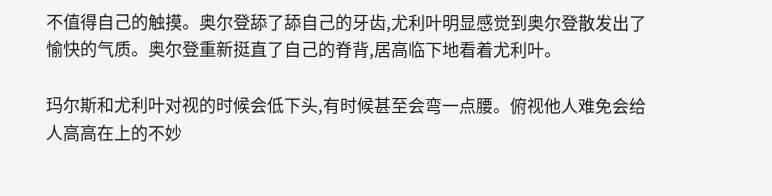不值得自己的触摸。奥尔登舔了舔自己的牙齿,尤利叶明显感觉到奥尔登散发出了愉快的气质。奥尔登重新挺直了自己的脊背,居高临下地看着尤利叶。

玛尔斯和尤利叶对视的时候会低下头,有时候甚至会弯一点腰。俯视他人难免会给人高高在上的不妙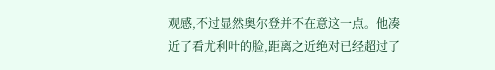观感,不过显然奥尔登并不在意这一点。他凑近了看尤利叶的脸,距离之近绝对已经超过了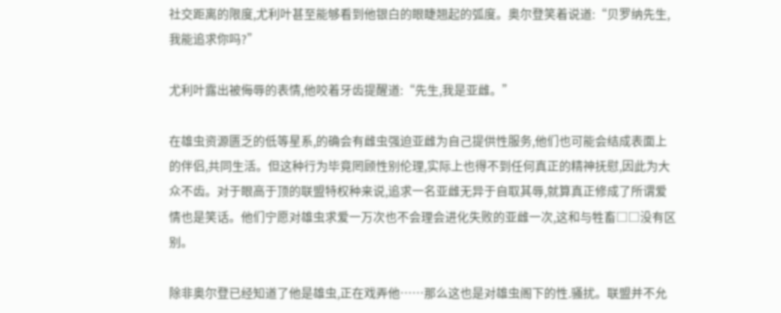社交距离的限度,尤利叶甚至能够看到他银白的眼睫翘起的弧度。奥尔登笑着说道:“贝罗纳先生,我能追求你吗?”

尤利叶露出被侮辱的表情,他咬着牙齿提醒道:“先生,我是亚雌。”

在雄虫资源匮乏的低等星系,的确会有雌虫强迫亚雌为自己提供性服务,他们也可能会结成表面上的伴侣,共同生活。但这种行为毕竟罔顾性别伦理,实际上也得不到任何真正的精神抚慰,因此为大众不齿。对于眼高于顶的联盟特权种来说,追求一名亚雌无异于自取其辱,就算真正修成了所谓爱情也是笑话。他们宁愿对雄虫求爱一万次也不会理会进化失败的亚雌一次,这和与牲畜□□没有区别。

除非奥尔登已经知道了他是雄虫,正在戏弄他……那么这也是对雄虫阁下的性.骚扰。联盟并不允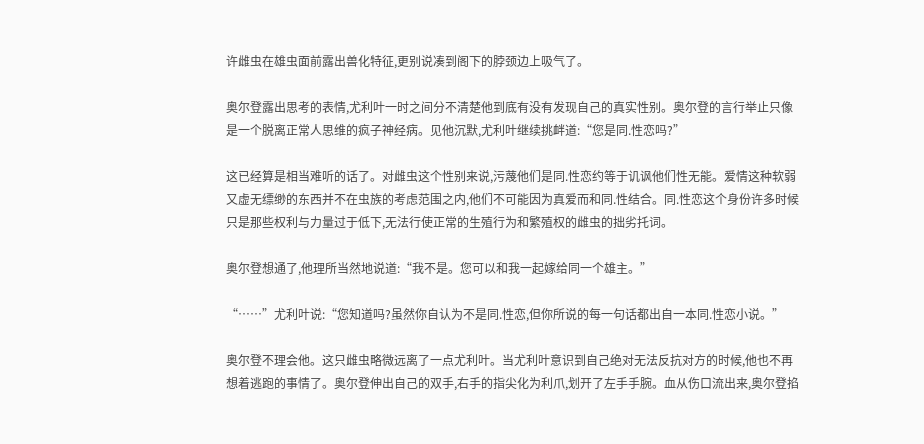许雌虫在雄虫面前露出兽化特征,更别说凑到阁下的脖颈边上吸气了。

奥尔登露出思考的表情,尤利叶一时之间分不清楚他到底有没有发现自己的真实性别。奥尔登的言行举止只像是一个脱离正常人思维的疯子神经病。见他沉默,尤利叶继续挑衅道:“您是同.性恋吗?”

这已经算是相当难听的话了。对雌虫这个性别来说,污蔑他们是同.性恋约等于讥讽他们性无能。爱情这种软弱又虚无缥缈的东西并不在虫族的考虑范围之内,他们不可能因为真爱而和同.性结合。同.性恋这个身份许多时候只是那些权利与力量过于低下,无法行使正常的生殖行为和繁殖权的雌虫的拙劣托词。

奥尔登想通了,他理所当然地说道:“我不是。您可以和我一起嫁给同一个雄主。”

“……”尤利叶说:“您知道吗?虽然你自认为不是同.性恋,但你所说的每一句话都出自一本同.性恋小说。”

奥尔登不理会他。这只雌虫略微远离了一点尤利叶。当尤利叶意识到自己绝对无法反抗对方的时候,他也不再想着逃跑的事情了。奥尔登伸出自己的双手,右手的指尖化为利爪,划开了左手手腕。血从伤口流出来,奥尔登掐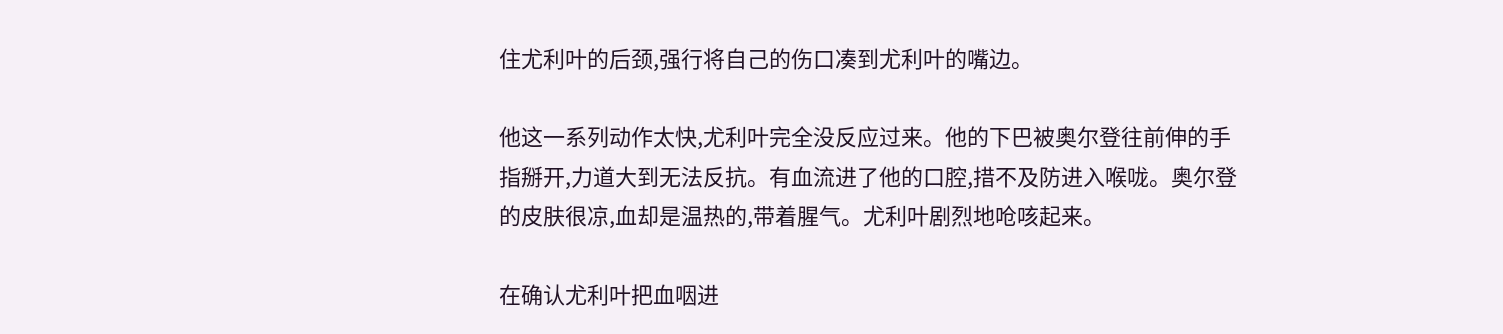住尤利叶的后颈,强行将自己的伤口凑到尤利叶的嘴边。

他这一系列动作太快,尤利叶完全没反应过来。他的下巴被奥尔登往前伸的手指掰开,力道大到无法反抗。有血流进了他的口腔,措不及防进入喉咙。奥尔登的皮肤很凉,血却是温热的,带着腥气。尤利叶剧烈地呛咳起来。

在确认尤利叶把血咽进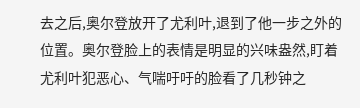去之后,奥尔登放开了尤利叶,退到了他一步之外的位置。奥尔登脸上的表情是明显的兴味盎然,盯着尤利叶犯恶心、气喘吁吁的脸看了几秒钟之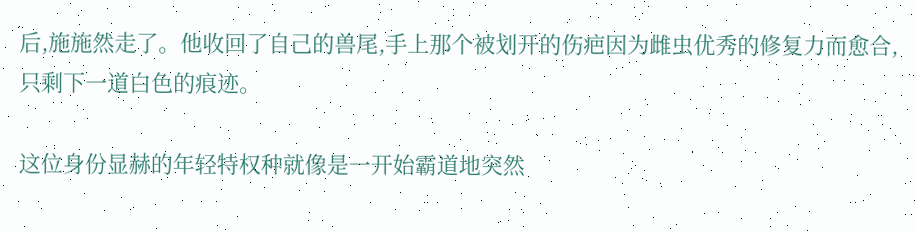后,施施然走了。他收回了自己的兽尾,手上那个被划开的伤疤因为雌虫优秀的修复力而愈合,只剩下一道白色的痕迹。

这位身份显赫的年轻特权种就像是一开始霸道地突然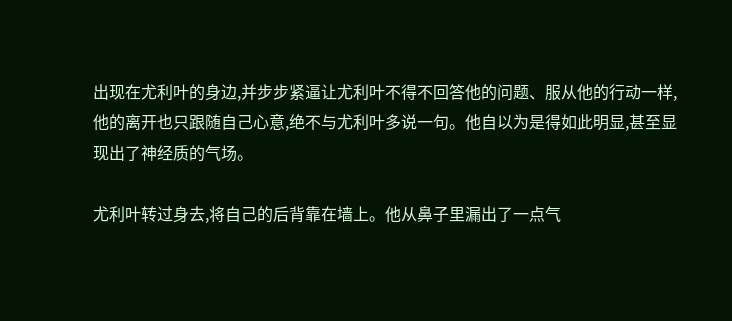出现在尤利叶的身边,并步步紧逼让尤利叶不得不回答他的问题、服从他的行动一样,他的离开也只跟随自己心意,绝不与尤利叶多说一句。他自以为是得如此明显,甚至显现出了神经质的气场。

尤利叶转过身去,将自己的后背靠在墙上。他从鼻子里漏出了一点气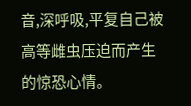音,深呼吸,平复自己被高等雌虫压迫而产生的惊恐心情。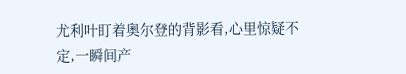尤利叶盯着奥尔登的背影看,心里惊疑不定,一瞬间产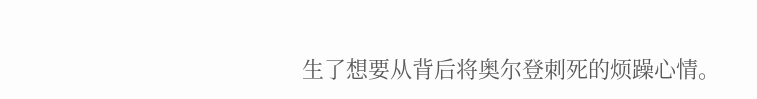生了想要从背后将奥尔登刺死的烦躁心情。